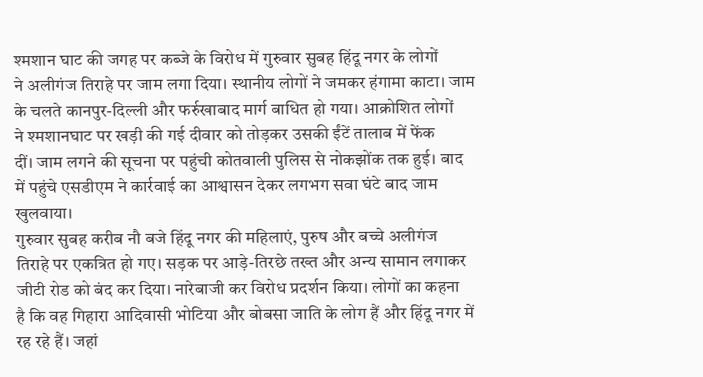श्मशान घाट की जगह पर कब्जे के विरोध में गुरुवार सुबह हिंदू नगर के लोगों
ने अलीगंज तिराहे पर जाम लगा दिया। स्थानीय लोगों ने जमकर हंगामा काटा। जाम
के चलते कानपुर-दिल्ली और फर्रुखाबाद मार्ग बाधित हो गया। आक्रोशित लोगों
ने श्मशानघाट पर खड़ी की गई दीवार को तोड़कर उसकी ईंटें तालाब में फेंक
दीं। जाम लगने की सूचना पर पहुंची कोतवाली पुलिस से नोकझोंक तक हुई। बाद
में पहुंचे एसडीएम ने कार्रवाई का आश्वासन देकर लगभग सवा घंटे बाद जाम
खुलवाया।
गुरुवार सुबह करीब नौ बजे हिंदू नगर की महिलाएं, पुरुष और बच्चे अलीगंज
तिराहे पर एकत्रित हो गए। सड़क पर आड़े-तिरछे तख्त और अन्य सामान लगाकर
जीटी रोड को बंद कर दिया। नारेबाजी कर विरोध प्रदर्शन किया। लोगों का कहना
है कि वह गिहारा आदिवासी भोटिया और बोबसा जाति के लोग हैं और हिंदू नगर में
रह रहे हैं। जहां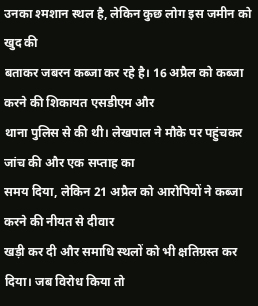उनका श्मशान स्थल है, लेकिन कुछ लोग इस जमीन को खुद की
बताकर जबरन कब्जा कर रहे है। 16 अप्रैल को कब्जा करने की शिकायत एसडीएम और
थाना पुलिस से की थी। लेखपाल ने मौके पर पहुंचकर जांच की और एक सप्ताह का
समय दिया, लेकिन 21 अप्रैल को आरोपियों ने कब्जा करने की नीयत से दीवार
खड़ी कर दी और समाधि स्थलों को भी क्षतिग्रस्त कर दिया। जब विरोध किया तो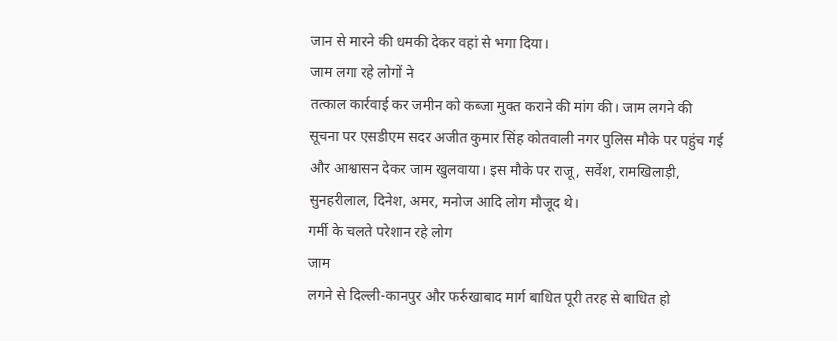जान से मारने की धमकी देकर वहां से भगा दिया।
जाम लगा रहे लोगों ने
तत्काल कार्रवाई कर जमीन को कब्जा मुक्त कराने की मांग की। जाम लगने की
सूचना पर एसडीएम सदर अजीत कुमार सिंह कोतवाली नगर पुलिस मौके पर पहुंच गई
और आश्वासन देकर जाम खुलवाया। इस मौके पर राजू, सर्वेश, रामखिलाड़ी,
सुनहरीलाल, दिनेश, अमर, मनोज आदि लोग मौजूद थे।
गर्मी के चलते परेशान रहे लोग
जाम
लगने से दिल्ली-कानपुर और फर्रुखाबाद मार्ग बाधित पूरी तरह से बाधित हो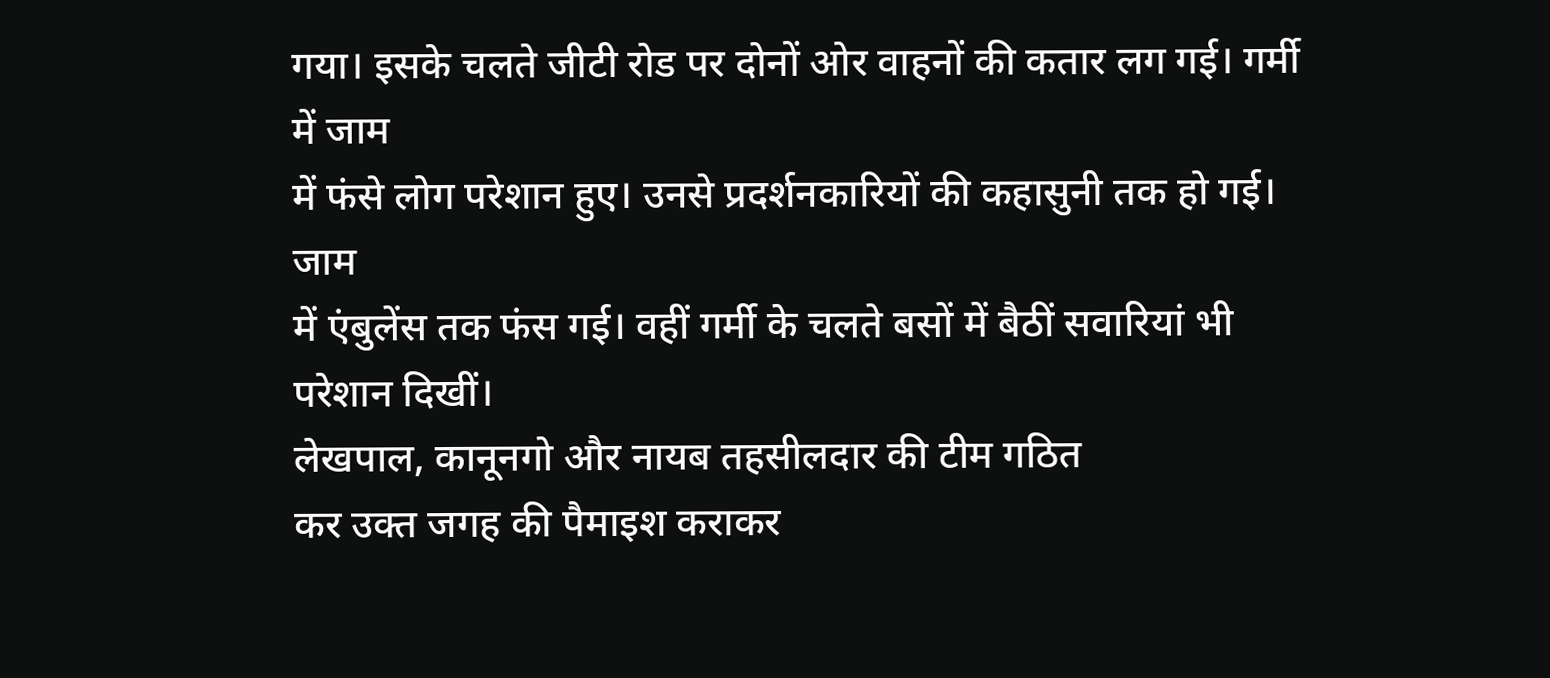गया। इसके चलते जीटी रोड पर दोनों ओर वाहनों की कतार लग गई। गर्मी में जाम
में फंसे लोग परेशान हुए। उनसे प्रदर्शनकारियों की कहासुनी तक हो गई। जाम
में एंबुलेंस तक फंस गई। वहीं गर्मी के चलते बसों में बैठीं सवारियां भी
परेशान दिखीं।
लेखपाल, कानूनगो और नायब तहसीलदार की टीम गठित
कर उक्त जगह की पैमाइश कराकर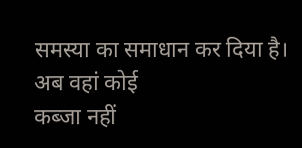समस्या का समाधान कर दिया है। अब वहां कोई
कब्जा नहीं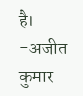है।
-अजीत कुमार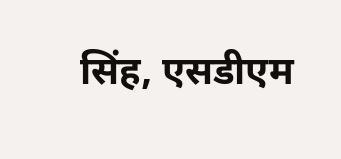सिंह, एसडीएम